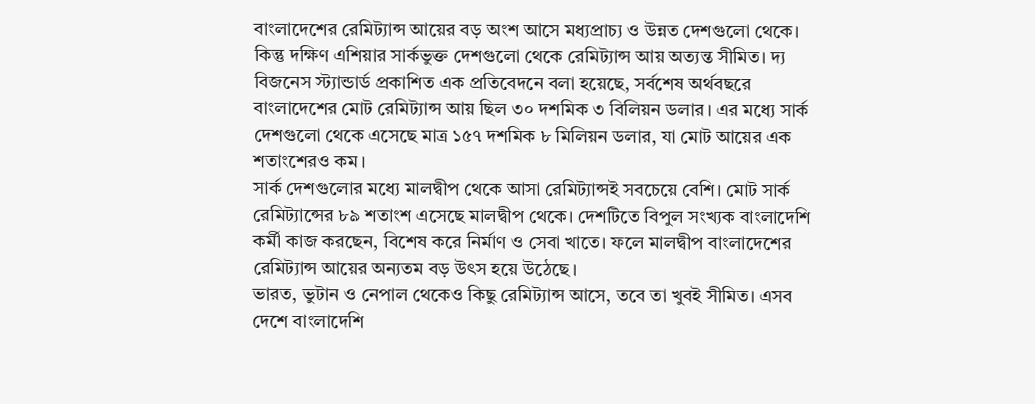বাংলাদেশের রেমিট্যান্স আয়ের বড় অংশ আসে মধ্যপ্রাচ্য ও উন্নত দেশগুলো থেকে। কিন্তু দক্ষিণ এশিয়ার সার্কভুক্ত দেশগুলো থেকে রেমিট্যান্স আয় অত্যন্ত সীমিত। দ্য বিজনেস স্ট্যান্ডার্ড প্রকাশিত এক প্রতিবেদনে বলা হয়েছে, সর্বশেষ অর্থবছরে বাংলাদেশের মোট রেমিট্যান্স আয় ছিল ৩০ দশমিক ৩ বিলিয়ন ডলার। এর মধ্যে সার্ক দেশগুলো থেকে এসেছে মাত্র ১৫৭ দশমিক ৮ মিলিয়ন ডলার, যা মোট আয়ের এক শতাংশেরও কম।
সার্ক দেশগুলোর মধ্যে মালদ্বীপ থেকে আসা রেমিট্যান্সই সবচেয়ে বেশি। মোট সার্ক রেমিট্যান্সের ৮৯ শতাংশ এসেছে মালদ্বীপ থেকে। দেশটিতে বিপুল সংখ্যক বাংলাদেশি কর্মী কাজ করছেন, বিশেষ করে নির্মাণ ও সেবা খাতে। ফলে মালদ্বীপ বাংলাদেশের রেমিট্যান্স আয়ের অন্যতম বড় উৎস হয়ে উঠেছে।
ভারত, ভুটান ও নেপাল থেকেও কিছু রেমিট্যান্স আসে, তবে তা খুবই সীমিত। এসব দেশে বাংলাদেশি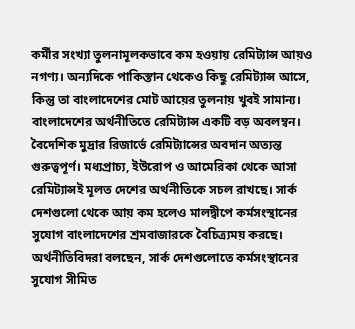কর্মীর সংখ্যা তুলনামূলকভাবে কম হওয়ায় রেমিট্যান্স আয়ও নগণ্য। অন্যদিকে পাকিস্তান থেকেও কিছু রেমিট্যান্স আসে, কিন্তু তা বাংলাদেশের মোট আয়ের তুলনায় খুবই সামান্য।
বাংলাদেশের অর্থনীতিতে রেমিট্যান্স একটি বড় অবলম্বন। বৈদেশিক মুদ্রার রিজার্ভে রেমিট্যান্সের অবদান অত্যন্ত গুরুত্বপূর্ণ। মধ্যপ্রাচ্য, ইউরোপ ও আমেরিকা থেকে আসা রেমিট্যান্সই মূলত দেশের অর্থনীতিকে সচল রাখছে। সার্ক দেশগুলো থেকে আয় কম হলেও মালদ্বীপে কর্মসংস্থানের সুযোগ বাংলাদেশের শ্রমবাজারকে বৈচিত্র্যময় করছে।
অর্থনীতিবিদরা বলছেন, সার্ক দেশগুলোতে কর্মসংস্থানের সুযোগ সীমিত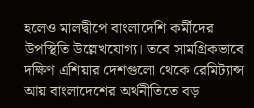হলেও মালদ্বীপে বাংলাদেশি কর্মীদের উপস্থিতি উল্লেখযোগ্য। তবে সামগ্রিকভাবে দক্ষিণ এশিয়ার দেশগুলো থেকে রেমিট্যান্স আয় বাংলাদেশের অর্থনীতিতে বড়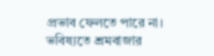প্রভাব ফেলতে পারে না। ভবিষ্যতে শ্রমবাজার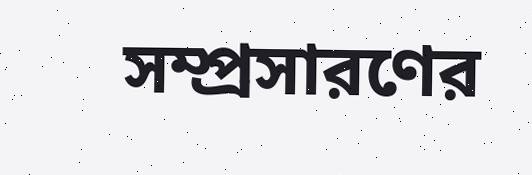সম্প্রসারণের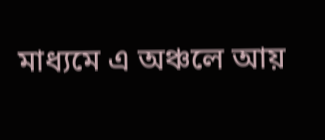মাধ্যমে এ অঞ্চলে আয়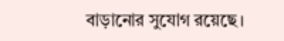বাড়ানোর সুযোগ রয়েছে।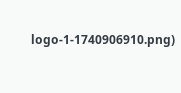logo-1-1740906910.png)